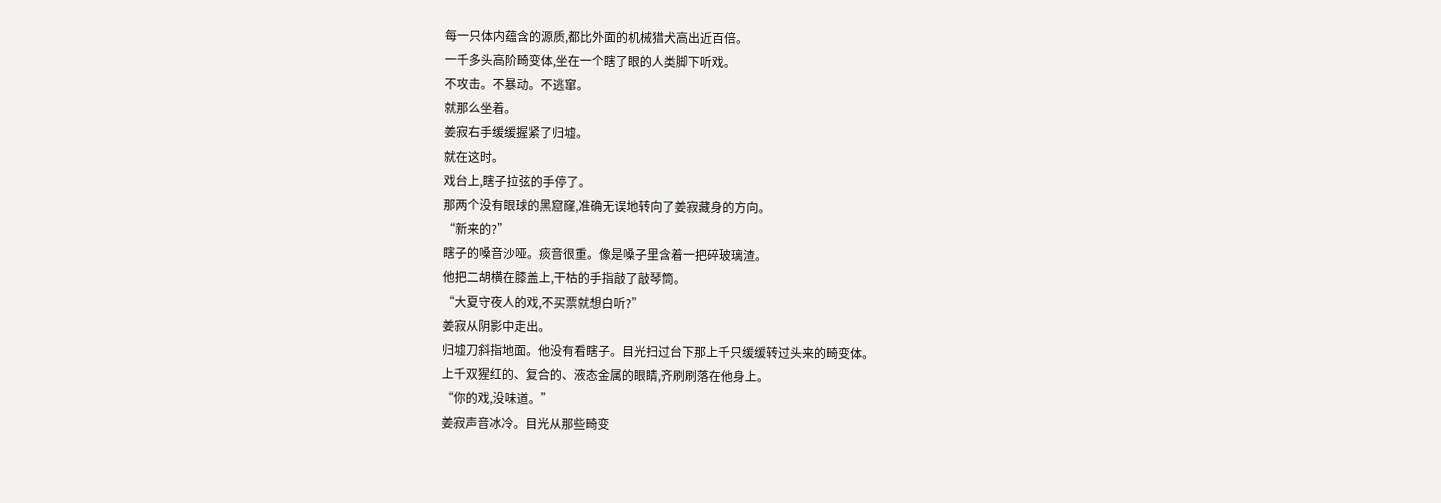每一只体内蕴含的源质,都比外面的机械猎犬高出近百倍。
一千多头高阶畸变体,坐在一个瞎了眼的人类脚下听戏。
不攻击。不暴动。不逃窜。
就那么坐着。
姜寂右手缓缓握紧了归墟。
就在这时。
戏台上,瞎子拉弦的手停了。
那两个没有眼球的黑窟窿,准确无误地转向了姜寂藏身的方向。
“新来的?”
瞎子的嗓音沙哑。痰音很重。像是嗓子里含着一把碎玻璃渣。
他把二胡横在膝盖上,干枯的手指敲了敲琴筒。
“大夏守夜人的戏,不买票就想白听?”
姜寂从阴影中走出。
归墟刀斜指地面。他没有看瞎子。目光扫过台下那上千只缓缓转过头来的畸变体。
上千双猩红的、复合的、液态金属的眼睛,齐刷刷落在他身上。
“你的戏,没味道。”
姜寂声音冰冷。目光从那些畸变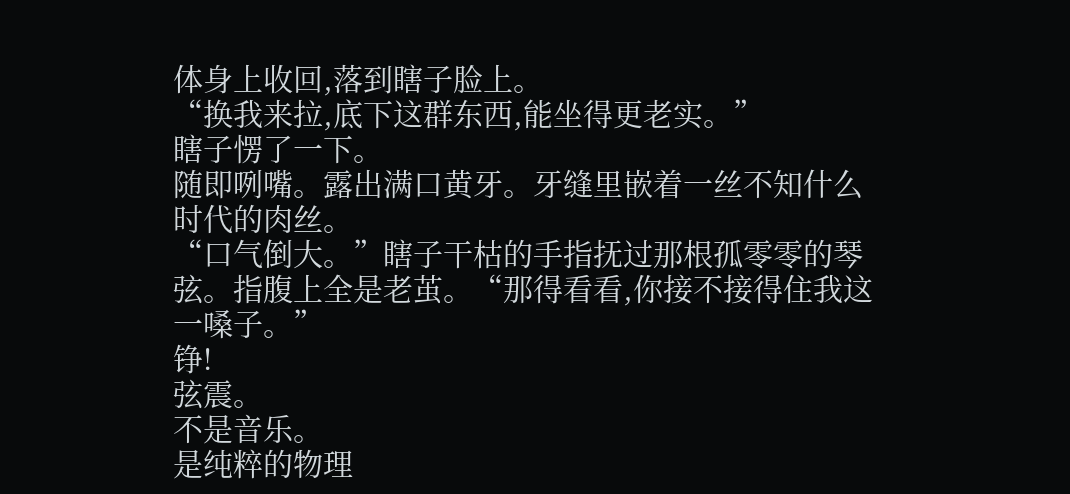体身上收回,落到瞎子脸上。
“换我来拉,底下这群东西,能坐得更老实。”
瞎子愣了一下。
随即咧嘴。露出满口黄牙。牙缝里嵌着一丝不知什么时代的肉丝。
“口气倒大。”瞎子干枯的手指抚过那根孤零零的琴弦。指腹上全是老茧。“那得看看,你接不接得住我这一嗓子。”
铮!
弦震。
不是音乐。
是纯粹的物理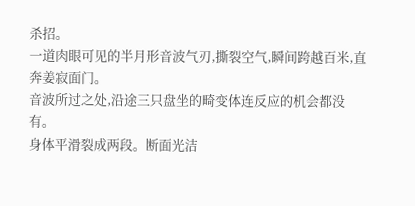杀招。
一道肉眼可见的半月形音波气刃,撕裂空气,瞬间跨越百米,直奔姜寂面门。
音波所过之处,沿途三只盘坐的畸变体连反应的机会都没有。
身体平滑裂成两段。断面光洁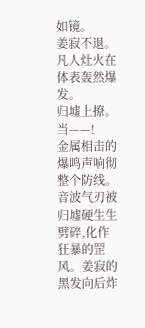如镜。
姜寂不退。
凡人灶火在体表轰然爆发。
归墟上撩。
当——!
金属相击的爆鸣声响彻整个防线。
音波气刃被归墟硬生生劈碎,化作狂暴的罡风。姜寂的黑发向后炸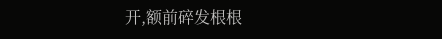开,额前碎发根根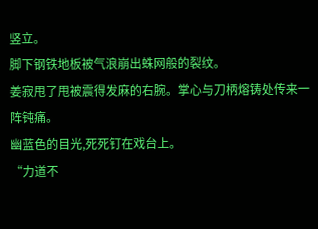竖立。
脚下钢铁地板被气浪崩出蛛网般的裂纹。
姜寂甩了甩被震得发麻的右腕。掌心与刀柄熔铸处传来一阵钝痛。
幽蓝色的目光,死死钉在戏台上。
“力道不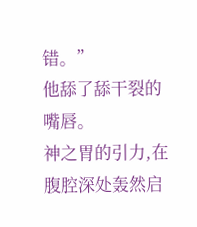错。”
他舔了舔干裂的嘴唇。
神之胃的引力,在腹腔深处轰然启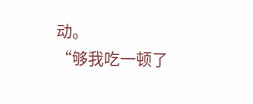动。
“够我吃一顿了